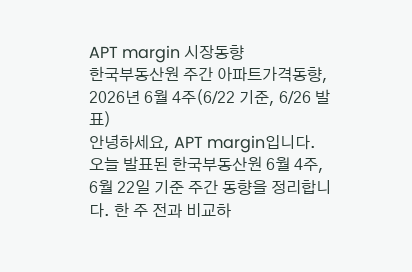APT margin 시장동향
한국부동산원 주간 아파트가격동향, 2026년 6월 4주(6/22 기준, 6/26 발표)
안녕하세요, APT margin입니다. 오늘 발표된 한국부동산원 6월 4주, 6월 22일 기준 주간 동향을 정리합니다. 한 주 전과 비교하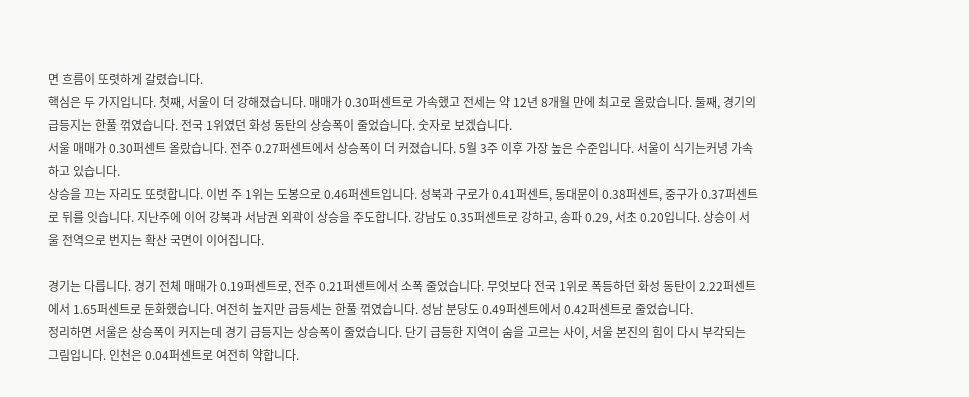면 흐름이 또렷하게 갈렸습니다.
핵심은 두 가지입니다. 첫째, 서울이 더 강해졌습니다. 매매가 0.30퍼센트로 가속했고 전세는 약 12년 8개월 만에 최고로 올랐습니다. 둘째, 경기의 급등지는 한풀 꺾였습니다. 전국 1위였던 화성 동탄의 상승폭이 줄었습니다. 숫자로 보겠습니다.
서울 매매가 0.30퍼센트 올랐습니다. 전주 0.27퍼센트에서 상승폭이 더 커졌습니다. 5월 3주 이후 가장 높은 수준입니다. 서울이 식기는커녕 가속하고 있습니다.
상승을 끄는 자리도 또렷합니다. 이번 주 1위는 도봉으로 0.46퍼센트입니다. 성북과 구로가 0.41퍼센트, 동대문이 0.38퍼센트, 중구가 0.37퍼센트로 뒤를 잇습니다. 지난주에 이어 강북과 서남권 외곽이 상승을 주도합니다. 강남도 0.35퍼센트로 강하고, 송파 0.29, 서초 0.20입니다. 상승이 서울 전역으로 번지는 확산 국면이 이어집니다.

경기는 다릅니다. 경기 전체 매매가 0.19퍼센트로, 전주 0.21퍼센트에서 소폭 줄었습니다. 무엇보다 전국 1위로 폭등하던 화성 동탄이 2.22퍼센트에서 1.65퍼센트로 둔화했습니다. 여전히 높지만 급등세는 한풀 꺾였습니다. 성남 분당도 0.49퍼센트에서 0.42퍼센트로 줄었습니다.
정리하면 서울은 상승폭이 커지는데 경기 급등지는 상승폭이 줄었습니다. 단기 급등한 지역이 숨을 고르는 사이, 서울 본진의 힘이 다시 부각되는 그림입니다. 인천은 0.04퍼센트로 여전히 약합니다.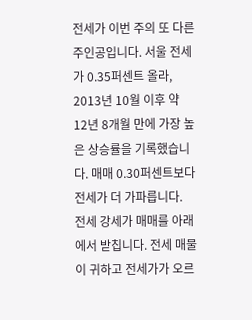전세가 이번 주의 또 다른 주인공입니다. 서울 전세가 0.35퍼센트 올라, 2013년 10월 이후 약 12년 8개월 만에 가장 높은 상승률을 기록했습니다. 매매 0.30퍼센트보다 전세가 더 가파릅니다.
전세 강세가 매매를 아래에서 받칩니다. 전세 매물이 귀하고 전세가가 오르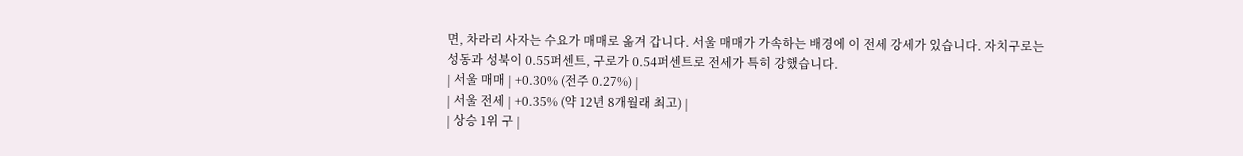면, 차라리 사자는 수요가 매매로 옮겨 갑니다. 서울 매매가 가속하는 배경에 이 전세 강세가 있습니다. 자치구로는 성동과 성북이 0.55퍼센트, 구로가 0.54퍼센트로 전세가 특히 강했습니다.
| 서울 매매 | +0.30% (전주 0.27%) |
| 서울 전세 | +0.35% (약 12년 8개월래 최고) |
| 상승 1위 구 |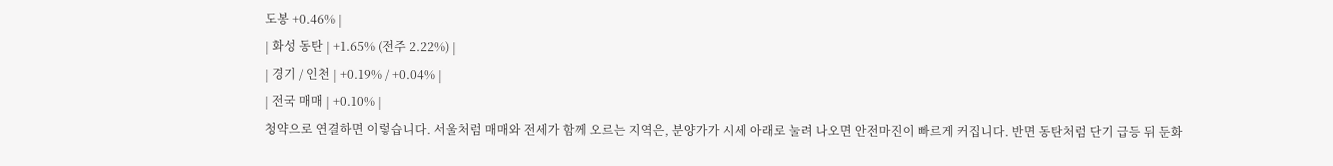도봉 +0.46% |
| 화성 동탄 | +1.65% (전주 2.22%) |
| 경기 / 인천 | +0.19% / +0.04% |
| 전국 매매 | +0.10% |
청약으로 연결하면 이렇습니다. 서울처럼 매매와 전세가 함께 오르는 지역은, 분양가가 시세 아래로 눌려 나오면 안전마진이 빠르게 커집니다. 반면 동탄처럼 단기 급등 뒤 둔화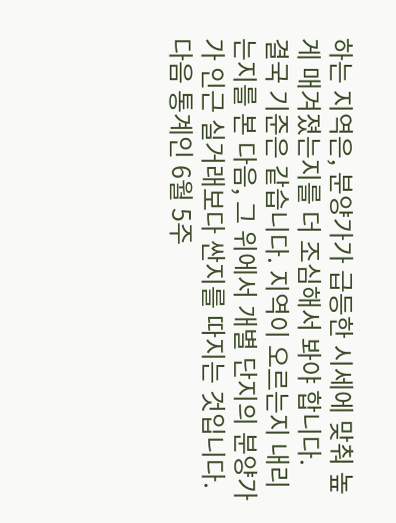하는 지역은, 분양가가 급등한 시세에 맞춰 높게 매겨졌는지를 더 조심해서 봐야 합니다.
결국 기준은 같습니다. 지역이 오르는지 내리는지를 본 다음, 그 위에서 개별 단지의 분양가가 인근 실거래보다 싼지를 따지는 것입니다. 다음 통계인 6월 5주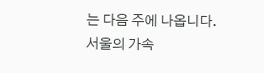는 다음 주에 나옵니다. 서울의 가속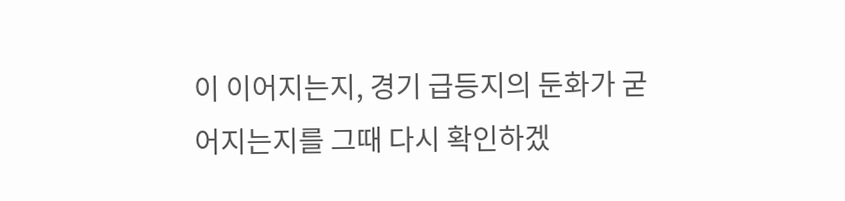이 이어지는지, 경기 급등지의 둔화가 굳어지는지를 그때 다시 확인하겠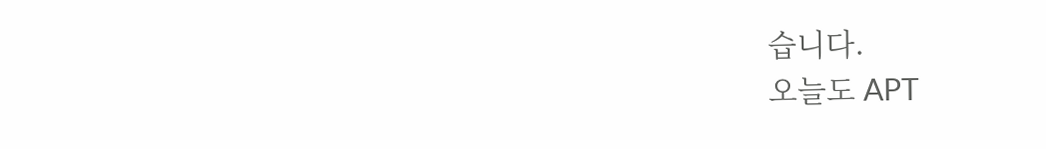습니다.
오늘도 APT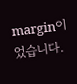margin이었습니다.